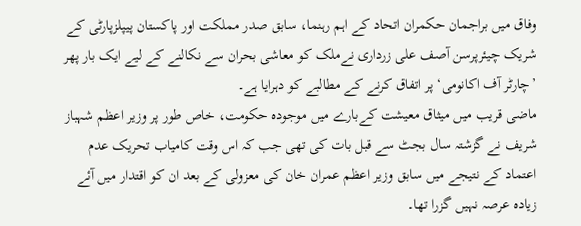وفاق میں براجمان حکمران اتحاد کے اہم رہنما، سابق صدر مملکت اور پاکستان پیپلزپارٹی کے شریک چیئرپرسن آصف علی زرداری نےملک کو معاشی بحران سے نکالنے کے لیے ایک بار پھر ’چارٹر آف اکانومی‘ پر اتفاق کرنے کے مطالبے کو دہرایا ہے۔
ماضی قریب میں میثاق معیشت کےبارے میں موجودہ حکومت، خاص طور پر وزیر اعظم شہباز شریف نے گزشتہ سال بجٹ سے قبل بات کی تھی جب کہ اس وقت کامیاب تحریک عدم اعتماد کے نتیجے میں سابق وزیر اعظم عمران خان کی معزولی کے بعد ان کو اقتدار میں آئے زیادہ عرصہ نہیں گزرا تھا۔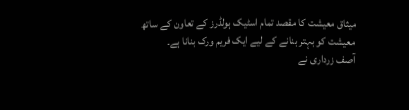میثاق معیشت کا مقصد تمام اسٹیک ہولڈرز کے تعاون کے ساتھ معیشت کو بہتر بنانے کے لیے ایک فریم ورک بنانا ہے۔
آصف زرداری نے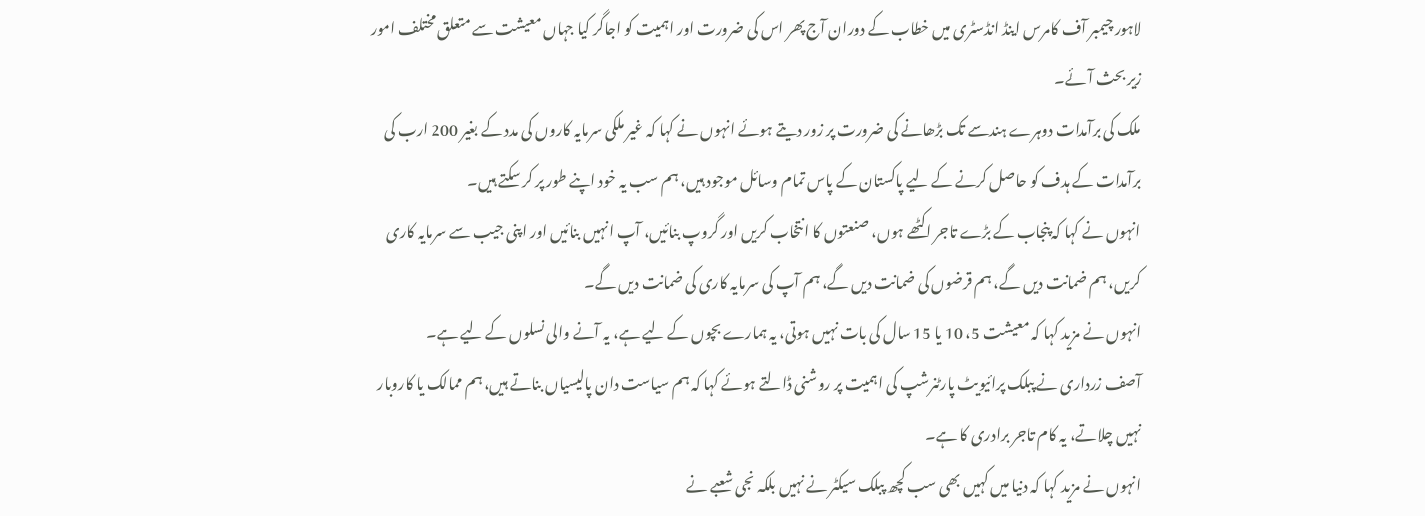لاہور چیمبر آف کامرس اینڈ انڈسٹری میں خطاب کے دوران آج پھر اس کی ضرورت اور اہمیت کو اجاگر کیا جہاں معیشت سے متعلق مختلف امور زیر بحث آئے۔
ملک کی برآمدات دوہرے ہندسے تک بڑھانے کی ضرورت پر زور دیتے ہوئے انہوں نے کہا کہ غیر ملکی سرمایہ کاروں کی مدد کے بغیر 200 ارب کی برآمدات کے ہدف کو حاصل کرنے کے لیے پاکستان کے پاس تمام وسائل موجود ہیں، ہم سب یہ خود اپنے طور پر کر سکتے ہیں۔
انہوں نے کہا کہ پنجاب کے بڑے تاجر اکٹھے ہوں، صنعتوں کا انتخاب کریں اور گروپ بنائیں، آپ انہیں بنائیں اور اپنی جیب سے سرمایہ کاری کریں، ہم ضمانت دیں گے، ہم قرضوں کی ضمانت دیں گے، ہم آپ کی سرمایہ کاری کی ضمانت دیں گے۔
انہوں نے مزید کہا کہ معیشت 5، 10 یا 15 سال کی بات نہیں ہوتی، یہ ہمارے بچوں کے لیے ہے، یہ آنے والی نسلوں کے لیے ہے۔
آصف زرداری نے پبلک پرائیویٹ پارٹنرشپ کی اہمیت پر روشنی ڈالتے ہوئے کہا کہ ہم سیاست دان پالیسیاں بناتے ہیں، ہم ممالک یا کاروبار نہیں چلاتے، یہ کام تاجر برادری کا ہے۔
انہوں نے مزید کہا کہ دنیا میں کہیں بھی سب کچھ پبلک سیکٹر نے نہیں بلکہ نجی شعبے نے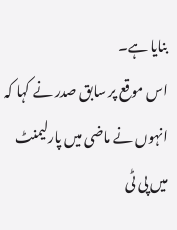بنایا ہے۔
اس موقع پر سابق صدر نے کہا کہ انہوں نے ماضی میں پارلیمنٹ میں پی ٹی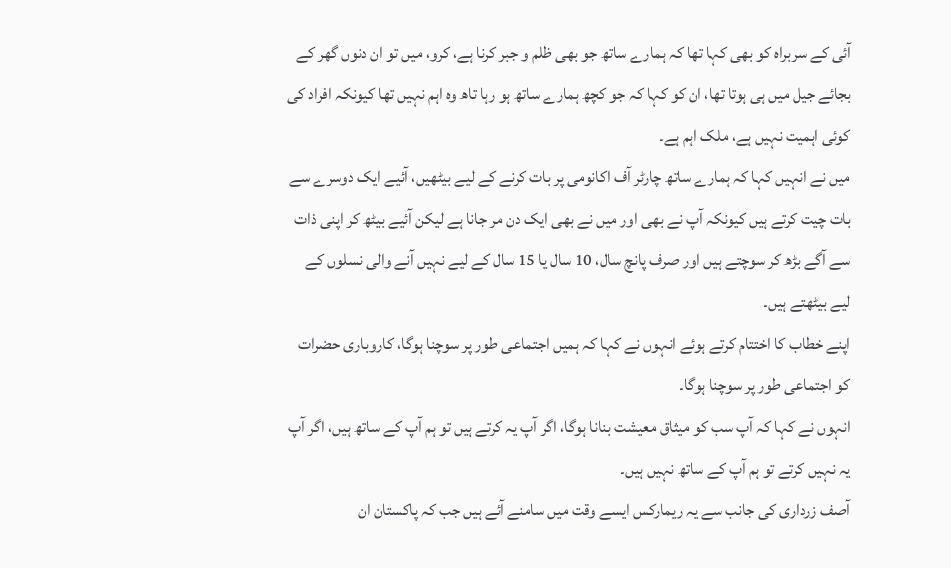آئی کے سربراہ کو بھی کہا تھا کہ ہمارے ساتھ جو بھی ظلم و جبر کرنا ہے، کرو، میں تو ان دنوں گھر کے بجائے جیل میں ہی ہوتا تھا، ان کو کہا کہ جو کچھ ہمارے ساتھ ہو رہا تاھ وہ اہم نہیں تھا کیونکہ افراد کی کوئی اہمیت نہیں ہے، ملک اہم ہے۔
میں نے انہیں کہا کہ ہمارے ساتھ چارٹر آف اکانومی پر بات کرنے کے لیے بیٹھیں، آئیے ایک دوسرے سے بات چیت کرتے ہیں کیونکہ آپ نے بھی اور میں نے بھی ایک دن مر جانا ہے لیکن آئیے بیٹھ کر اپنی ذات سے آگے بڑھ کر سوچتے ہیں اور صرف پانچ سال، 10 سال یا 15 سال کے لیے نہیں آنے والی نسلوں کے لیے بیٹھتے ہیں۔
اپنے خطاب کا اختتام کرتے ہوئے انہوں نے کہا کہ ہمیں اجتماعی طور پر سوچنا ہوگا، کاروباری حضرات کو اجتماعی طور پر سوچنا ہوگا۔
انہوں نے کہا کہ آپ سب کو میثاق معیشت بنانا ہوگا، اگر آپ یہ کرتے ہیں تو ہم آپ کے ساتھ ہیں، اگر آپ یہ نہیں کرتے تو ہم آپ کے ساتھ نہیں ہیں۔
آصف زرداری کی جانب سے یہ ریمارکس ایسے وقت میں سامنے آئے ہیں جب کہ پاکستان ان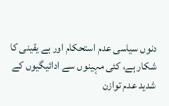دنوں سیاسی عدم استحکام اور بے یقینی کا شکار ہے، کئی مہینوں سے ادائیگیوں کے شدید عدم توازن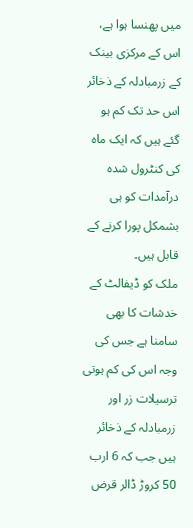میں پھنسا ہوا ہے، اس کے مرکزی بینک کے زرمبادلہ کے ذخائر اس حد تک کم ہو گئے ہیں کہ ایک ماہ کی کنٹرول شدہ درآمدات کو ہی بشمکل پورا کرنے کے قابل ہیں۔
ملک کو ڈیفالٹ کے خدشات کا بھی سامنا ہے جس کی وجہ اس کی کم ہوتی ترسیلات زر اور زرمبادلہ کے ذخائر ہیں جب کہ 6 ارب 50 کروڑ ڈالر قرض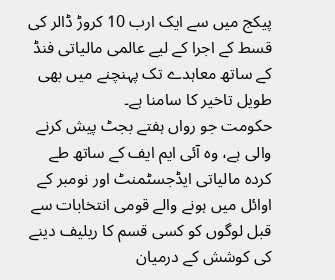پیکج میں سے ایک ارب 10 کروڑ ڈالر کی قسط کے اجرا کے لیے عالمی مالیاتی فنڈ کے ساتھ معاہدے تک پہنچنے میں بھی طویل تاخیر کا سامنا ہے۔
حکومت جو رواں ہفتے بجٹ پیش کرنے والی ہے، وہ آئی ایم ایف کے ساتھ طے کردہ مالیاتی ایڈجسٹمنٹ اور نومبر کے اوائل میں ہونے والے قومی انتخابات سے قبل لوگوں کو کسی قسم کا ریلیف دینے کی کوشش کے درمیان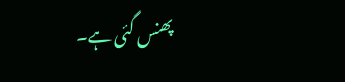پھنس گئی ہے۔